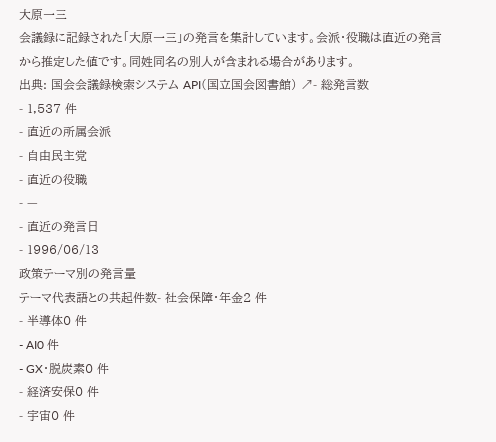大原一三
会議録に記録された「大原一三」の発言を集計しています。会派・役職は直近の発言から推定した値です。同姓同名の別人が含まれる場合があります。
出典: 国会会議録検索システム API(国立国会図書館) ↗- 総発言数
- 1,537 件
- 直近の所属会派
- 自由民主党
- 直近の役職
- —
- 直近の発言日
- 1996/06/13
政策テーマ別の発言量
テーマ代表語との共起件数- 社会保障・年金2 件
- 半導体0 件
- AI0 件
- GX・脱炭素0 件
- 経済安保0 件
- 宇宙0 件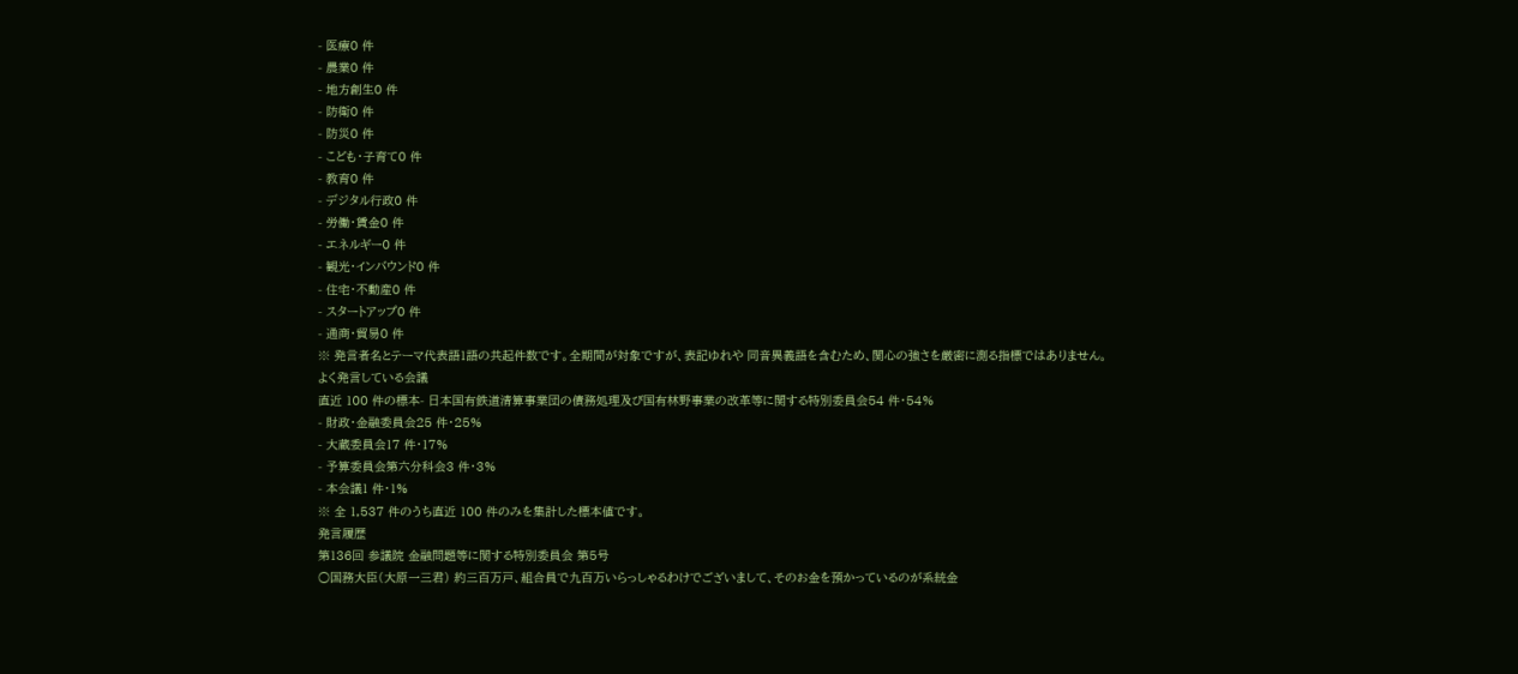- 医療0 件
- 農業0 件
- 地方創生0 件
- 防衛0 件
- 防災0 件
- こども・子育て0 件
- 教育0 件
- デジタル行政0 件
- 労働・賃金0 件
- エネルギー0 件
- 観光・インバウンド0 件
- 住宅・不動産0 件
- スタートアップ0 件
- 通商・貿易0 件
※ 発言者名とテーマ代表語1語の共起件数です。全期間が対象ですが、表記ゆれや 同音異義語を含むため、関心の強さを厳密に測る指標ではありません。
よく発言している会議
直近 100 件の標本- 日本国有鉄道清算事業団の債務処理及び国有林野事業の改革等に関する特別委員会54 件・54%
- 財政・金融委員会25 件・25%
- 大蔵委員会17 件・17%
- 予算委員会第六分科会3 件・3%
- 本会議1 件・1%
※ 全 1,537 件のうち直近 100 件のみを集計した標本値です。
発言履歴
第136回 参議院 金融問題等に関する特別委員会 第5号
○国務大臣(大原一三君) 約三百万戸、組合員で九百万いらっしゃるわけでございまして、そのお金を預かっているのが系統金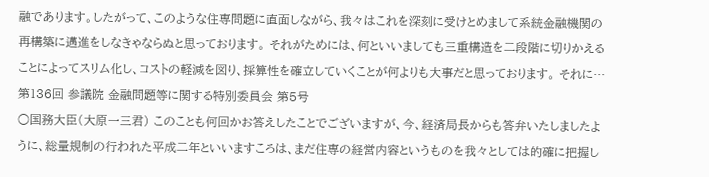融であります。したがって、このような住専問題に直面しながら、我々はこれを深刻に受けとめまして系統金融機関の再構築に邁進をしなきゃならぬと思っております。 それがためには、何といいましても三重構造を二段階に切りかえることによってスリム化し、コストの軽減を図り、採算性を確立していくことが何よりも大事だと思っております。 それに…
第136回 参議院 金融問題等に関する特別委員会 第5号
○国務大臣(大原一三君) このことも何回かお答えしたことでございますが、今、経済局長からも答弁いたしましたように、総量規制の行われた平成二年といいますころは、まだ住専の経営内容というものを我々としては的確に把握し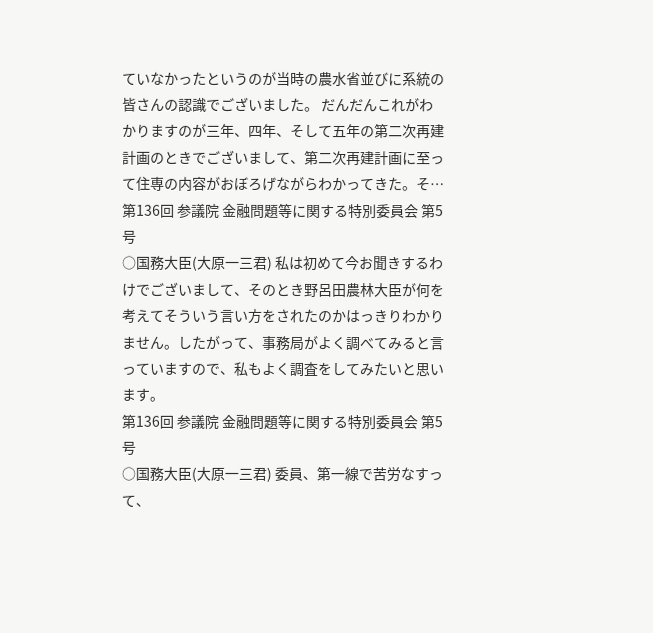ていなかったというのが当時の農水省並びに系統の皆さんの認識でございました。 だんだんこれがわかりますのが三年、四年、そして五年の第二次再建計画のときでございまして、第二次再建計画に至って住専の内容がおぼろげながらわかってきた。そ…
第136回 参議院 金融問題等に関する特別委員会 第5号
○国務大臣(大原一三君) 私は初めて今お聞きするわけでございまして、そのとき野呂田農林大臣が何を考えてそういう言い方をされたのかはっきりわかりません。したがって、事務局がよく調べてみると言っていますので、私もよく調査をしてみたいと思います。
第136回 参議院 金融問題等に関する特別委員会 第5号
○国務大臣(大原一三君) 委員、第一線で苦労なすって、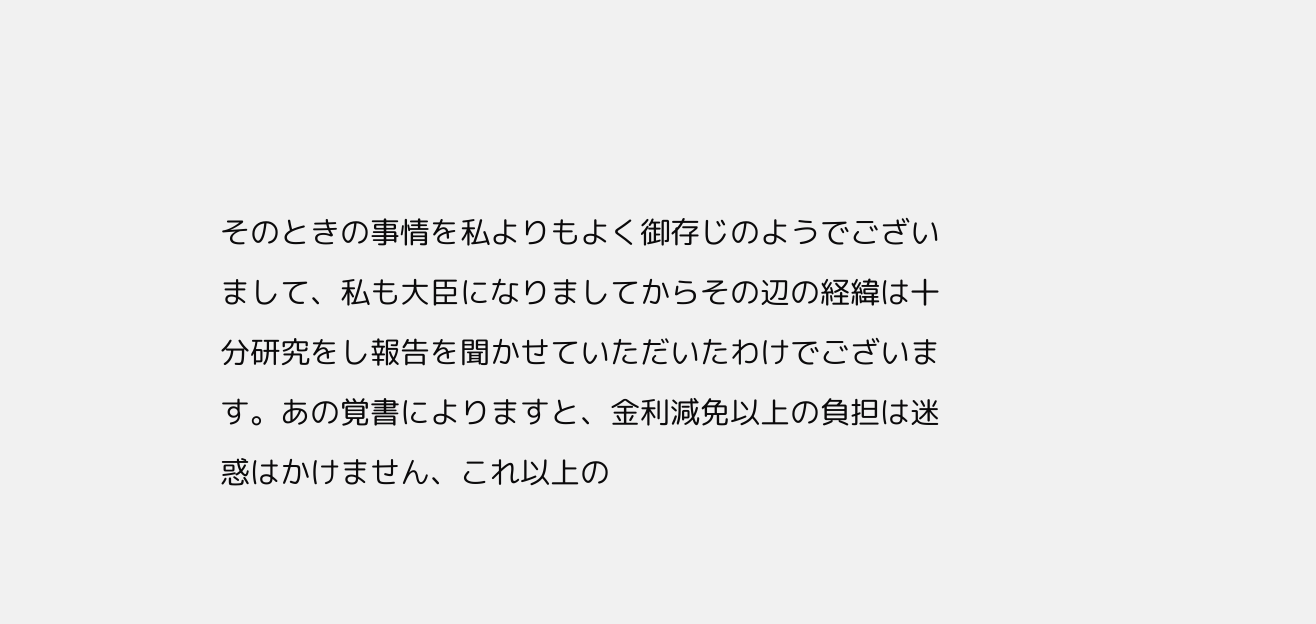そのときの事情を私よりもよく御存じのようでございまして、私も大臣になりましてからその辺の経緯は十分研究をし報告を聞かせていただいたわけでございます。あの覚書によりますと、金利減免以上の負担は迷惑はかけません、これ以上の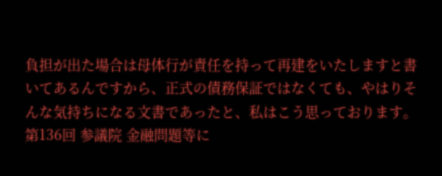負担が出た場合は母体行が責任を持って再建をいたしますと書いてあるんですから、正式の債務保証ではなくても、やはりそんな気持ちになる文書であったと、私はこう思っております。
第136回 参議院 金融問題等に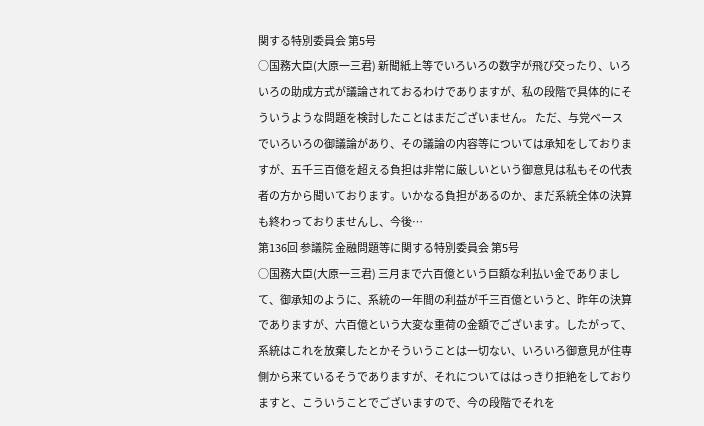関する特別委員会 第5号
○国務大臣(大原一三君) 新聞紙上等でいろいろの数字が飛び交ったり、いろいろの助成方式が議論されておるわけでありますが、私の段階で具体的にそういうような問題を検討したことはまだございません。 ただ、与党ベースでいろいろの御議論があり、その議論の内容等については承知をしておりますが、五千三百億を超える負担は非常に厳しいという御意見は私もその代表者の方から聞いております。いかなる負担があるのか、まだ系統全体の決算も終わっておりませんし、今後…
第136回 参議院 金融問題等に関する特別委員会 第5号
○国務大臣(大原一三君) 三月まで六百億という巨額な利払い金でありまして、御承知のように、系統の一年間の利益が千三百億というと、昨年の決算でありますが、六百億という大変な重荷の金額でございます。したがって、系統はこれを放棄したとかそういうことは一切ない、いろいろ御意見が住専側から来ているそうでありますが、それについてははっきり拒絶をしておりますと、こういうことでございますので、今の段階でそれを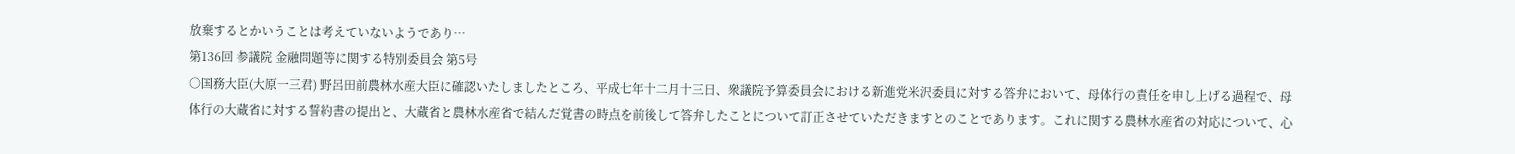放棄するとかいうことは考えていないようであり…
第136回 参議院 金融問題等に関する特別委員会 第5号
○国務大臣(大原一三君) 野呂田前農林水産大臣に確認いたしましたところ、平成七年十二月十三日、衆議院予算委員会における新進党米沢委員に対する答弁において、母体行の責任を申し上げる過程で、母体行の大蔵省に対する誓約書の提出と、大蔵省と農林水産省で結んだ覚書の時点を前後して答弁したことについて訂正させていただきますとのことであります。これに関する農林水産省の対応について、心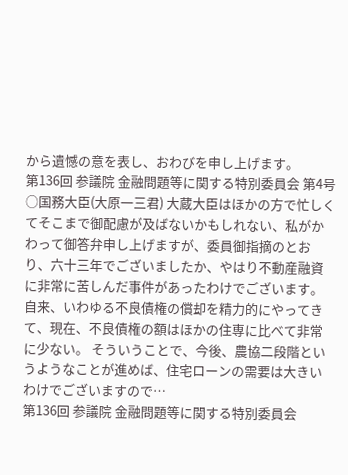から遺憾の意を表し、おわびを申し上げます。
第136回 参議院 金融問題等に関する特別委員会 第4号
○国務大臣(大原一三君) 大蔵大臣はほかの方で忙しくてそこまで御配慮が及ばないかもしれない、私がかわって御答弁申し上げますが、委員御指摘のとおり、六十三年でございましたか、やはり不動産融資に非常に苦しんだ事件があったわけでございます。自来、いわゆる不良債権の償却を精力的にやってきて、現在、不良債権の額はほかの住専に比べて非常に少ない。 そういうことで、今後、農協二段階というようなことが進めば、住宅ローンの需要は大きいわけでございますので…
第136回 参議院 金融問題等に関する特別委員会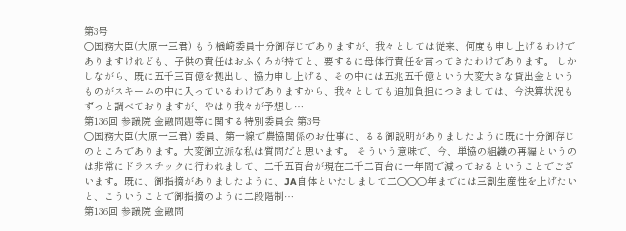第3号
○国務大臣(大原一三君) もう楢崎委員十分御存じでありますが、我々としては従来、何度も申し上げるわけでありますけれども、子供の責任はおふくろが持てと、要するに母体行責任を言ってきたわけであります。 しかしながら、既に五千三百億を拠出し、協力申し上げる、その中には五兆五千億という大変大きな貸出金というものがスキームの中に入っているわけでありますから、我々としても追加負担につきましては、今決算状況もずっと調べておりますが、やはり我々が予想し…
第136回 参議院 金融問題等に関する特別委員会 第3号
○国務大臣(大原一三君) 委員、第一線で農協関係のお仕事に、るる御説明がありましたように既に十分御存じのところであります。大変御立派な私は質問だと思います。 そういう意味で、今、単協の組織の再編というのは非常にドラスチックに行われまして、二千五百台が現在二千二百台に一年間で減っておるということでございます。既に、御指摘がありましたように、JA自体といたしまして二〇〇〇年までには三割生産性を上げたいと、こういうことで御指摘のように二段階制…
第136回 参議院 金融問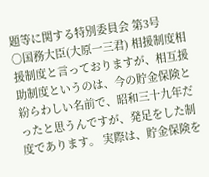題等に関する特別委員会 第3号
○国務大臣(大原一三君) 相援制度相援制度と言っておりますが、相互援助制度というのは、今の貯金保険と紛らわしい名前で、昭和三十九年だったと思うんですが、発足をした制度であります。 実際は、貯金保険を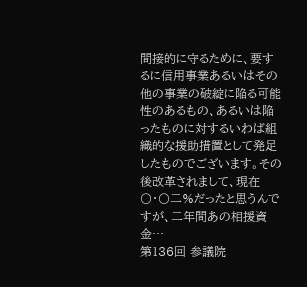間接的に守るために、要するに信用事業あるいはその他の事業の破綻に陥る可能性のあるもの、あるいは陥ったものに対するいわば組織的な援助措置として発足したものでございます。その後改革されまして、現在〇・〇二%だったと思うんですが、二年間あの相援資金…
第136回 参議院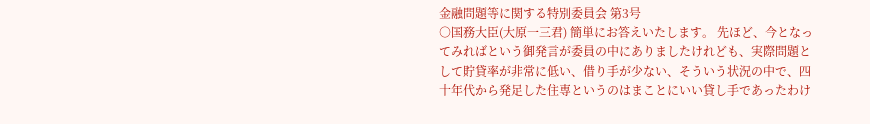金融問題等に関する特別委員会 第3号
○国務大臣(大原一三君) 簡単にお答えいたします。 先ほど、今となってみればという御発言が委員の中にありましたけれども、実際問題として貯貸率が非常に低い、借り手が少ない、そういう状況の中で、四十年代から発足した住専というのはまことにいい貸し手であったわけ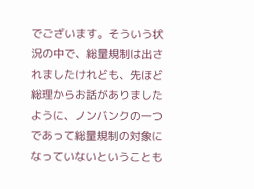でございます。そういう状況の中で、総量規制は出されましたけれども、先ほど総理からお話がありましたように、ノンバンクの一つであって総量規制の対象になっていないということも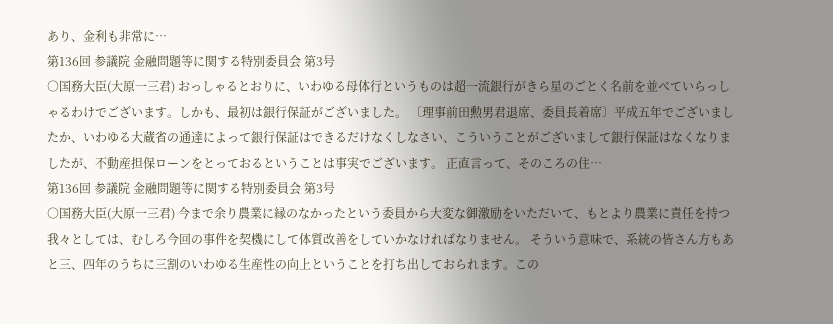あり、金利も非常に…
第136回 参議院 金融問題等に関する特別委員会 第3号
○国務大臣(大原一三君) おっしゃるとおりに、いわゆる母体行というものは超一流銀行がきら星のごとく名前を並べていらっしゃるわけでございます。しかも、最初は銀行保証がございました。 〔理事前田勲男君退席、委員長着席〕平成五年でございましたか、いわゆる大蔵省の通達によって銀行保証はできるだけなくしなさい、こういうことがございまして銀行保証はなくなりましたが、不動産担保ローンをとっておるということは事実でございます。 正直言って、そのころの住…
第136回 参議院 金融問題等に関する特別委員会 第3号
○国務大臣(大原一三君) 今まで余り農業に縁のなかったという委員から大変な御激励をいただいて、もとより農業に責任を持つ我々としては、むしろ今回の事件を契機にして体質改善をしていかなければなりません。 そういう意味で、系統の皆さん方もあと三、四年のうちに三割のいわゆる生産性の向上ということを打ち出しておられます。この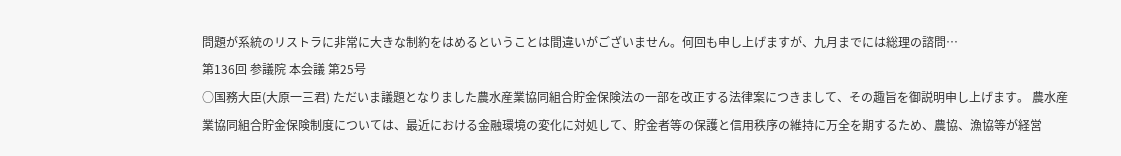問題が系統のリストラに非常に大きな制約をはめるということは間違いがございません。何回も申し上げますが、九月までには総理の諮問…
第136回 参議院 本会議 第25号
○国務大臣(大原一三君) ただいま議題となりました農水産業協同組合貯金保険法の一部を改正する法律案につきまして、その趣旨を御説明申し上げます。 農水産業協同組合貯金保険制度については、最近における金融環境の変化に対処して、貯金者等の保護と信用秩序の維持に万全を期するため、農協、漁協等が経営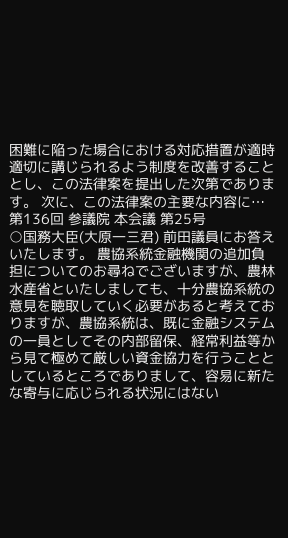困難に陥った場合における対応措置が適時適切に講じられるよう制度を改善することとし、この法律案を提出した次第であります。 次に、この法律案の主要な内容に…
第136回 参議院 本会議 第25号
○国務大臣(大原一三君) 前田議員にお答えいたします。 農協系統金融機関の追加負担についてのお尋ねでございますが、農林水産省といたしましても、十分農協系統の意見を聴取していく必要があると考えておりますが、農協系統は、既に金融システムの一員としてその内部留保、経常利益等から見て極めて厳しい資金協力を行うこととしているところでありまして、容易に新たな寄与に応じられる状況にはない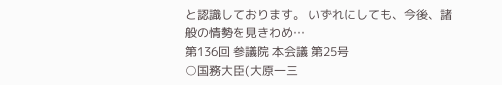と認識しております。 いずれにしても、今後、諸般の情勢を見きわめ…
第136回 参議院 本会議 第25号
○国務大臣(大原一三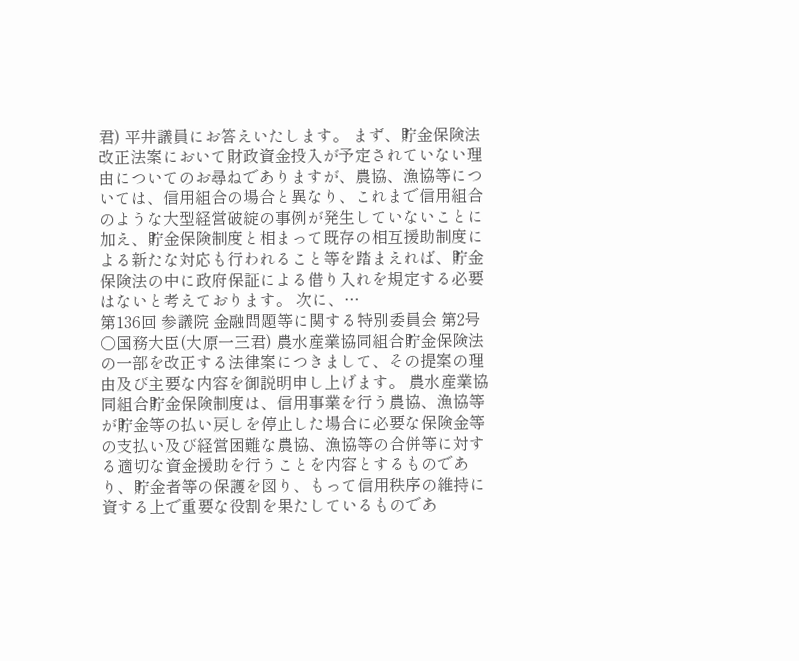君) 平井議員にお答えいたします。 まず、貯金保険法改正法案において財政資金投入が予定されていない理由についてのお尋ねでありますが、農協、漁協等については、信用組合の場合と異なり、これまで信用組合のような大型経営破綻の事例が発生していないことに加え、貯金保険制度と相まって既存の相互援助制度による新たな対応も行われること等を踏まえれば、貯金保険法の中に政府保証による借り入れを規定する必要はないと考えております。 次に、…
第136回 参議院 金融問題等に関する特別委員会 第2号
○国務大臣(大原一三君) 農水産業協同組合貯金保険法の一部を改正する法律案につきまして、その提案の理由及び主要な内容を御説明申し上げます。 農水産業協同組合貯金保険制度は、信用事業を行う農協、漁協等が貯金等の払い戻しを停止した場合に必要な保険金等の支払い及び経営困難な農協、漁協等の合併等に対する適切な資金援助を行うことを内容とするものであり、貯金者等の保護を図り、もって信用秩序の維持に資する上で重要な役割を果たしているものであ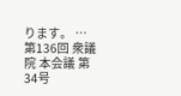ります。 …
第136回 衆議院 本会議 第34号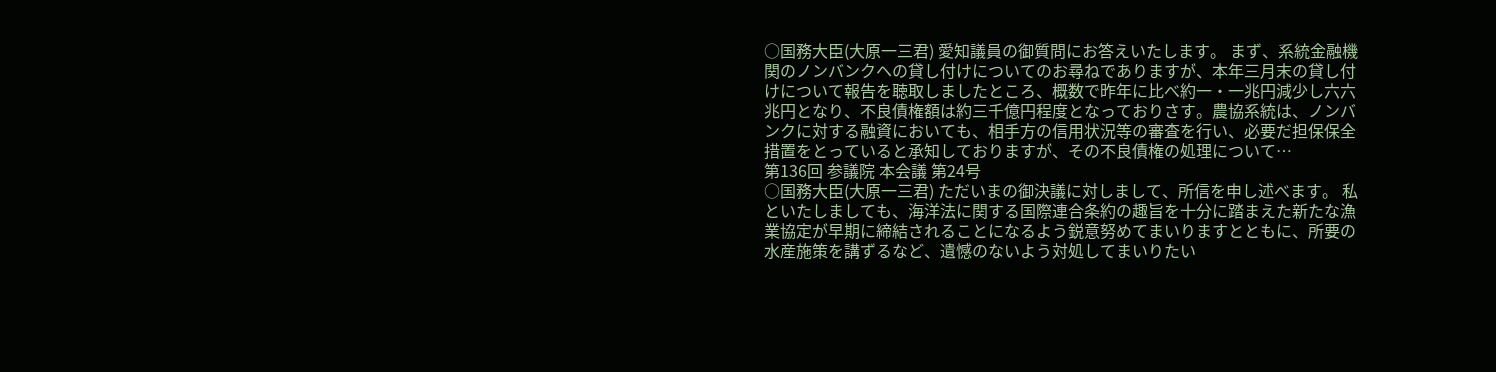○国務大臣(大原一三君) 愛知議員の御質問にお答えいたします。 まず、系統金融機関のノンバンクヘの貸し付けについてのお尋ねでありますが、本年三月末の貸し付けについて報告を聴取しましたところ、概数で昨年に比べ約一・一兆円減少し六六兆円となり、不良債権額は約三千億円程度となっておりさす。農協系統は、ノンバンクに対する融資においても、相手方の信用状況等の審査を行い、必要だ担保保全措置をとっていると承知しておりますが、その不良債権の処理について…
第136回 参議院 本会議 第24号
○国務大臣(大原一三君) ただいまの御決議に対しまして、所信を申し述べます。 私といたしましても、海洋法に関する国際連合条約の趣旨を十分に踏まえた新たな漁業協定が早期に締結されることになるよう鋭意努めてまいりますとともに、所要の水産施策を講ずるなど、遺憾のないよう対処してまいりたい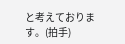と考えております。(拍手)